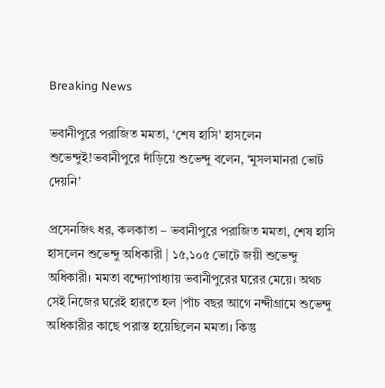Breaking News

ভবানীপুরে পরাজিত মমতা, ‘শেষ হাসি’ হাসলেন শুভেন্দুই!ভবানীপুরে দাঁড়িয়ে শুভেন্দু বলেন, ‘মুসলমানরা ভোট দেয়নি’

প্রসেনজিৎ ধর, কলকাতা – ভবানীপুরে পরাজিত মমতা, শেষ হাসি হাসলেন শুভেন্দু অধিকারী | ১৫,১০৫ ভোটে জয়ী শুভেন্দু অধিকারী। মমতা বন্দ্যোপাধ্যায় ভবানীপুরের ঘরের মেয়ে। অথচ সেই নিজের ঘরেই হারতে হল |পাঁচ বছর আগে নন্দীগ্রামে শুভেন্দু অধিকারীর কাছে পরাস্ত হয়েছিলেন মমতা। কিন্তু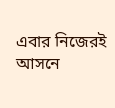এবার নিজেরই আসনে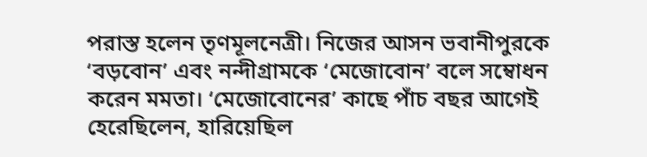পরাস্ত হলেন তৃণমূলনেত্রী। নিজের আসন ভবানীপুরকে ‘বড়বোন’ এবং নন্দীগ্রামকে ‘মেজোবোন’ বলে সম্বোধন করেন মমতা। ‘মেজোবোনের’ কাছে পাঁচ বছর আগেই হেরেছিলেন, হারিয়েছিল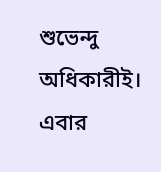শুভেন্দু অধিকারীই। এবার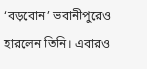‘বড়বোন’ ভবানীপুরেও হারলেন তিনি। এবারও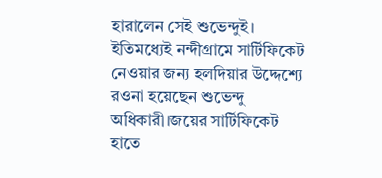হারালেন সেই শুভেন্দুই। ইতিমধ্যেই নন্দীগ্রামে সার্টিফিকেট নেওয়ার জন্য হলদিয়ার উদ্দেশ্যে রওনা হয়েছেন শুভেন্দু অধিকারী।জয়ের সার্টিফিকেট হাতে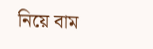নিয়ে বাম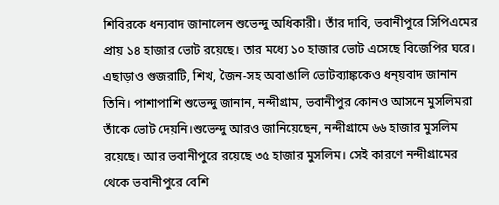শিবিরকে ধন্যবাদ জানালেন শুভেন্দু অধিকারী। তাঁর দাবি, ভবানীপুরে সিপিএমের প্রায় ১৪ হাজার ভোট রয়েছে। তার মধ্যে ১০ হাজার ভোট এসেছে বিজেপির ঘরে। এছাড়াও গুজরাটি, শিখ, জৈন-সহ অবাঙালি ভোটব্যাঙ্ককেও ধন্য়বাদ জানান তিনি। পাশাপাশি শুভেন্দু জানান, নন্দীগ্রাম, ভবানীপুর কোনও আসনে মুসলিমরা তাঁকে ভোট দেয়নি।শুভেন্দু আরও জানিয়েছেন, নন্দীগ্রামে ৬৬ হাজার মুসলিম রয়েছে। আর ভবানীপুরে রয়েছে ৩৫ হাজার মুসলিম। সেই কারণে নন্দীগ্রামের থেকে ভবানীপুরে বেশি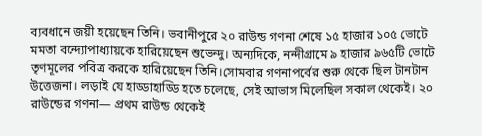ব্যবধানে জয়ী হয়েছেন তিনি। ভবানীপুরে ২০ রাউন্ড গণনা শেষে ১৫ হাজার ১০৫ ভোটে মমতা বন্দ্যোপাধ্যায়কে হারিয়েছেন শুভেন্দু। অন্যদিকে, নন্দীগ্রামে ৯ হাজার ৯৬৫টি ভোটে তৃণমূলের পবিত্র করকে হারিয়েছেন তিনি।সোমবার গণনাপর্বের শুরু থেকে ছিল টানটান উত্তেজনা। লড়াই যে হাড্ডাহাড্ডি হতে চলেছে, সেই আভাস মিলেছিল সকাল থেকেই। ২০ রাউন্ডের গণনা— প্রথম রাউন্ড থেকেই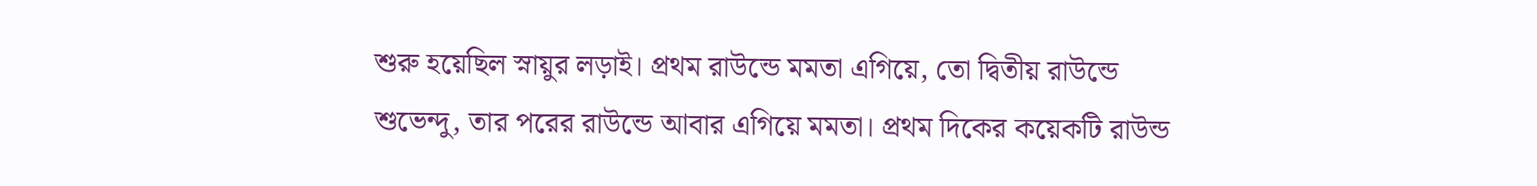শুরু হয়েছিল স্নায়ুর লড়াই। প্রথম রাউন্ডে মমতা এগিয়ে, তো দ্বিতীয় রাউন্ডে শুভেন্দু, তার পরের রাউন্ডে আবার এগিয়ে মমতা। প্রথম দিকের কয়েকটি রাউন্ড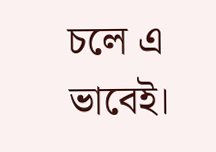চলে এ ভাবেই।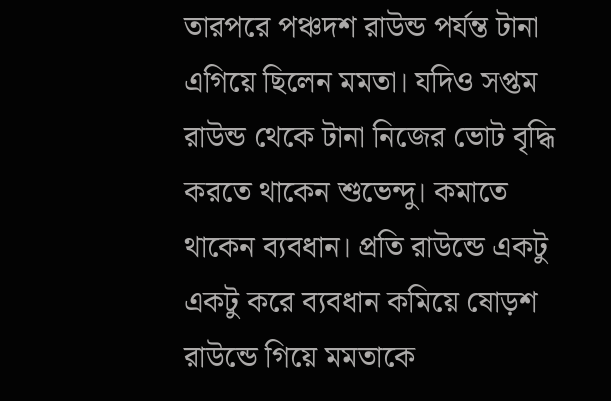তারপরে পঞ্চদশ রাউন্ড পর্যন্ত টানা এগিয়ে ছিলেন মমতা। যদিও সপ্তম রাউন্ড থেকে টানা নিজের ভোট বৃদ্ধি করতে থাকেন শুভেন্দু। কমাতে থাকেন ব্যবধান। প্রতি রাউন্ডে একটু একটু করে ব্যবধান কমিয়ে ষোড়শ রাউন্ডে গিয়ে মমতাকে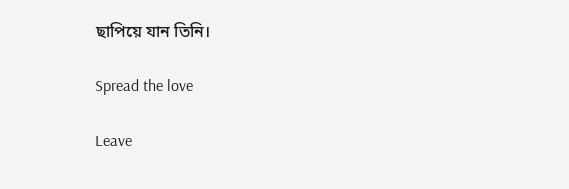ছাপিয়ে যান তিনি।

Spread the love

Leave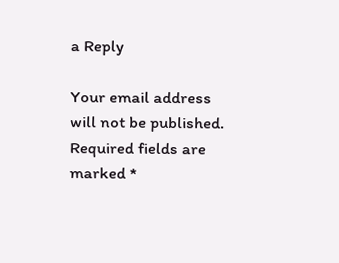a Reply

Your email address will not be published. Required fields are marked *